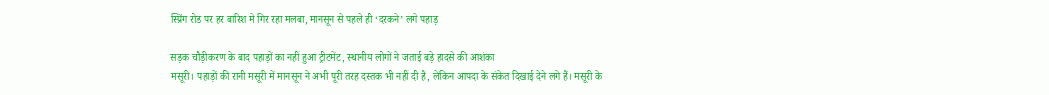स्प्रिंग रोड पर हर बारिश मे गिर रहा मलबा, मानसून से पहले ही ‘दरकने’ लगे पहाड़

सड़क चौड़ीकरण के बाद पहाड़ों का नहीं हुआ ट्रीटमेंट, स्थानीय लोगों ने जताई बड़े हादसे की आशंका
मसूरी। पहाड़ों की रानी मसूरी में मानसून ने अभी पूरी तरह दस्तक भी नहीं दी है, लेकिन आपदा के संकेत दिखाई देने लगे हैं। मसूरी के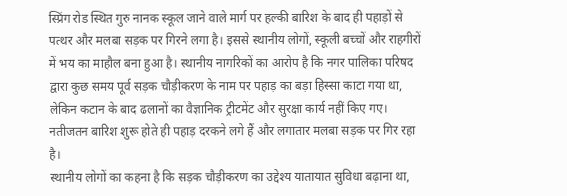स्प्रिंग रोड स्थित गुरु नानक स्कूल जाने वाले मार्ग पर हल्की बारिश के बाद ही पहाड़ों से पत्थर और मलबा सड़क पर गिरने लगा है। इससे स्थानीय लोगों, स्कूली बच्चों और राहगीरों में भय का माहौल बना हुआ है। स्थानीय नागरिकों का आरोप है कि नगर पालिका परिषद द्वारा कुछ समय पूर्व सड़क चौड़ीकरण के नाम पर पहाड़ का बड़ा हिस्सा काटा गया था, लेकिन कटान के बाद ढलानों का वैज्ञानिक ट्रीटमेंट और सुरक्षा कार्य नहीं किए गए। नतीजतन बारिश शुरू होते ही पहाड़ दरकने लगे हैं और लगातार मलबा सड़क पर गिर रहा है।
स्थानीय लोगों का कहना है कि सड़क चौड़ीकरण का उद्देश्य यातायात सुविधा बढ़ाना था,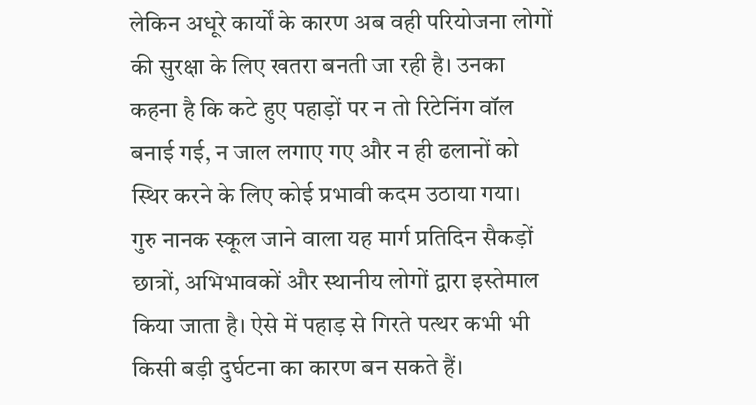लेकिन अधूरे कार्यों के कारण अब वही परियोजना लोगों की सुरक्षा के लिए खतरा बनती जा रही है। उनका कहना है कि कटे हुए पहाड़ों पर न तो रिटेनिंग वॉल बनाई गई, न जाल लगाए गए और न ही ढलानों को स्थिर करने के लिए कोई प्रभावी कदम उठाया गया।
गुरु नानक स्कूल जाने वाला यह मार्ग प्रतिदिन सैकड़ों छात्रों, अभिभावकों और स्थानीय लोगों द्वारा इस्तेमाल किया जाता है। ऐसे में पहाड़ से गिरते पत्थर कभी भी किसी बड़ी दुर्घटना का कारण बन सकते हैं।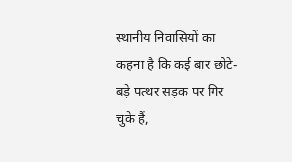स्थानीय निवासियों का कहना है कि कई बार छोटे-बड़े पत्थर सड़क पर गिर चुके हैं,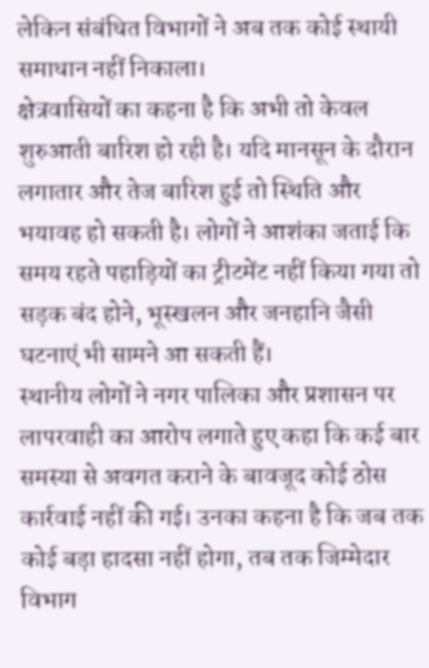लेकिन संबंधित विभागों ने अब तक कोई स्थायी समाधान नहीं निकाला।
क्षेत्रवासियों का कहना है कि अभी तो केवल शुरुआती बारिश हो रही है। यदि मानसून के दौरान लगातार और तेज बारिश हुई तो स्थिति और भयावह हो सकती है। लोगों ने आशंका जताई कि समय रहते पहाड़ियों का ट्रीटमेंट नहीं किया गया तो सड़क बंद होने, भूस्खलन और जनहानि जैसी घटनाएं भी सामने आ सकती हैं।
स्थानीय लोगों ने नगर पालिका और प्रशासन पर लापरवाही का आरोप लगाते हुए कहा कि कई बार समस्या से अवगत कराने के बावजूद कोई ठोस कार्रवाई नहीं की गई। उनका कहना है कि जब तक कोई बड़ा हादसा नहीं होगा, तब तक जिम्मेदार विभाग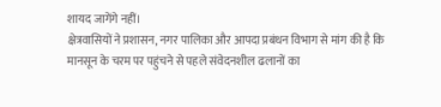शायद जागेंगे नहीं।
क्षेत्रवासियों ने प्रशासन, नगर पालिका और आपदा प्रबंधन विभाग से मांग की है कि मानसून के चरम पर पहुंचने से पहले संवेदनशील ढलानों का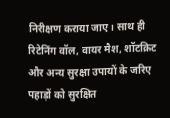निरीक्षण कराया जाए। साथ ही रिटेनिंग वॉल, वायर मैश, शॉटक्रिट और अन्य सुरक्षा उपायों के जरिए पहाड़ों को सुरक्षित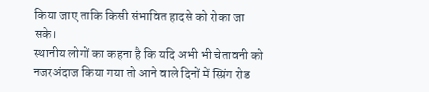किया जाए ताकि किसी संभावित हादसे को रोका जा सके।
स्थानीय लोगों का कहना है कि यदि अभी भी चेतावनी को नजरअंदाज किया गया तो आने वाले दिनों में स्प्रिंग रोड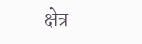क्षेत्र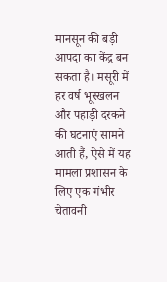मानसून की बड़ी आपदा का केंद्र बन सकता है। मसूरी में हर वर्ष भूस्खलन और पहाड़ी दरकने की घटनाएं सामने आती हैं, ऐसे में यह मामला प्रशासन के लिए एक गंभीर चेतावनी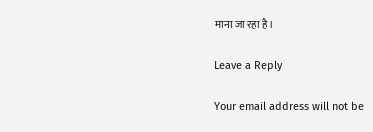माना जा रहा है।

Leave a Reply

Your email address will not be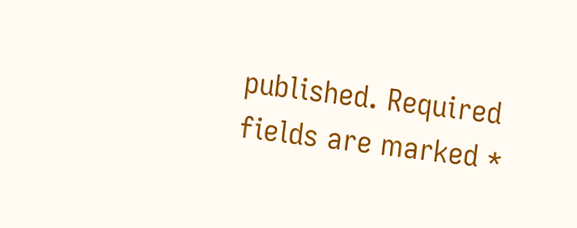published. Required fields are marked *